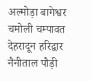अल्मोड़ा बागेश्वर चमोली चम्पावत देहरादून हरिद्वार नैनीताल पौड़ी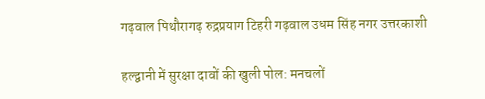गढ़वाल पिथौरागढ़ रुद्रप्रयाग टिहरी गढ़वाल उधम सिंह नगर उत्तरकाशी

हल्द्वानी में सुरक्षा दावों की खुली पोल: मनचलों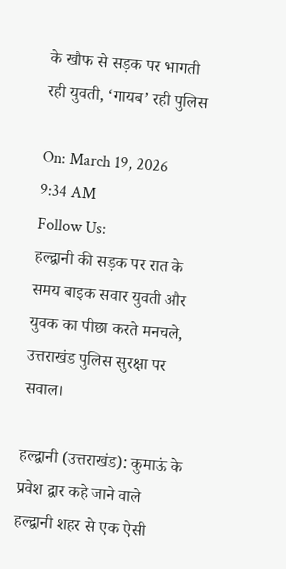के खौफ से सड़क पर भागती रही युवती, ‘गायब’ रही पुलिस

On: March 19, 2026 9:34 AM
Follow Us:
हल्द्वानी की सड़क पर रात के समय बाइक सवार युवती और युवक का पीछा करते मनचले, उत्तराखंड पुलिस सुरक्षा पर सवाल।

हल्द्वानी (उत्तराखंड): कुमाऊं के प्रवेश द्वार कहे जाने वाले हल्द्वानी शहर से एक ऐसी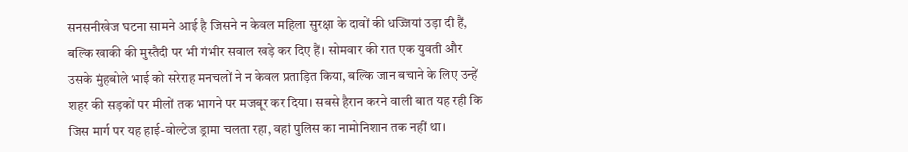सनसनीखेज घटना सामने आई है जिसने न केवल महिला सुरक्षा के दावों की धज्जियां उड़ा दी हैं, बल्कि खाकी की मुस्तैदी पर भी गंभीर सवाल खड़े कर दिए हैं। सोमवार की रात एक युवती और उसके मुंहबोले भाई को सरेराह मनचलों ने न केवल प्रताड़ित किया, बल्कि जान बचाने के लिए उन्हें शहर की सड़कों पर मीलों तक भागने पर मजबूर कर दिया। सबसे हैरान करने वाली बात यह रही कि जिस मार्ग पर यह हाई-वोल्टेज ड्रामा चलता रहा, वहां पुलिस का नामोनिशान तक नहीं था।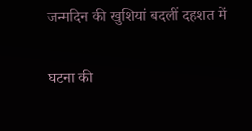जन्मदिन की खुशियां बदलीं दहशत में

घटना की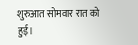शुरुआत सोमवार रात को हुई।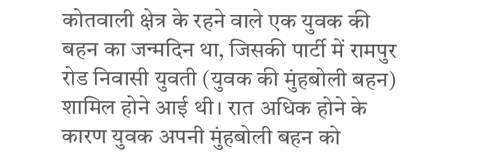कोतवाली क्षेत्र के रहने वाले एक युवक की बहन का जन्मदिन था, जिसकी पार्टी में रामपुर रोड निवासी युवती (युवक की मुंहबोली बहन) शामिल होने आई थी। रात अधिक होने के कारण युवक अपनी मुंहबोली बहन को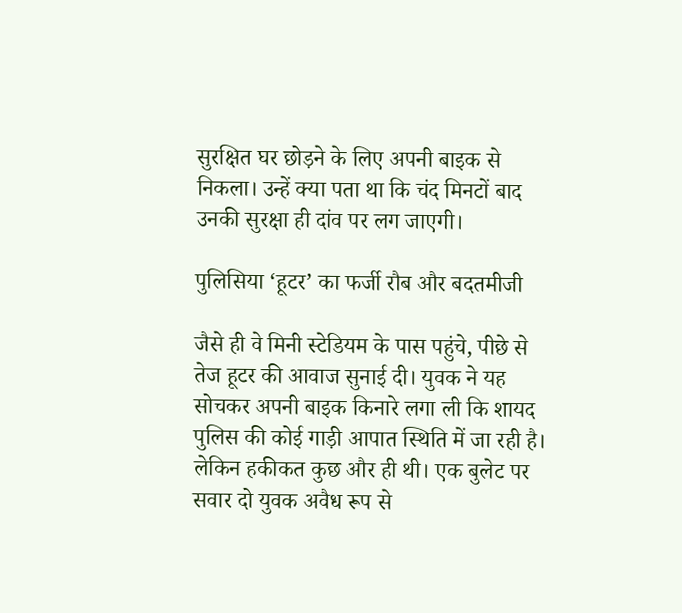सुरक्षित घर छोड़ने के लिए अपनी बाइक से निकला। उन्हें क्या पता था कि चंद मिनटों बाद उनकी सुरक्षा ही दांव पर लग जाएगी।

पुलिसिया ‘हूटर’ का फर्जी रौब और बदतमीजी

जैसे ही वे मिनी स्टेडियम के पास पहुंचे, पीछे से तेज हूटर की आवाज सुनाई दी। युवक ने यह सोचकर अपनी बाइक किनारे लगा ली कि शायद पुलिस की कोई गाड़ी आपात स्थिति में जा रही है। लेकिन हकीकत कुछ और ही थी। एक बुलेट पर सवार दो युवक अवैध रूप से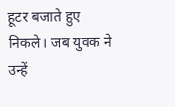हूटर बजाते हुए निकले। जब युवक ने उन्हें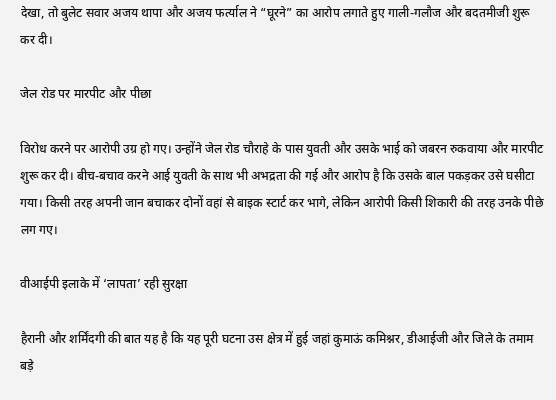देखा, तो बुलेट सवार अजय थापा और अजय फर्त्याल ने “घूरने” का आरोप लगाते हुए गाली-गलौज और बदतमीजी शुरू कर दी।

जेल रोड पर मारपीट और पीछा

विरोध करने पर आरोपी उग्र हो गए। उन्होंने जेल रोड चौराहे के पास युवती और उसके भाई को जबरन रुकवाया और मारपीट शुरू कर दी। बीच-बचाव करने आई युवती के साथ भी अभद्रता की गई और आरोप है कि उसके बाल पकड़कर उसे घसीटा गया। किसी तरह अपनी जान बचाकर दोनों वहां से बाइक स्टार्ट कर भागे, लेकिन आरोपी किसी शिकारी की तरह उनके पीछे लग गए।

वीआईपी इलाके में ‘लापता’ रही सुरक्षा

हैरानी और शर्मिंदगी की बात यह है कि यह पूरी घटना उस क्षेत्र में हुई जहां कुमाऊं कमिश्नर, डीआईजी और जिले के तमाम बड़े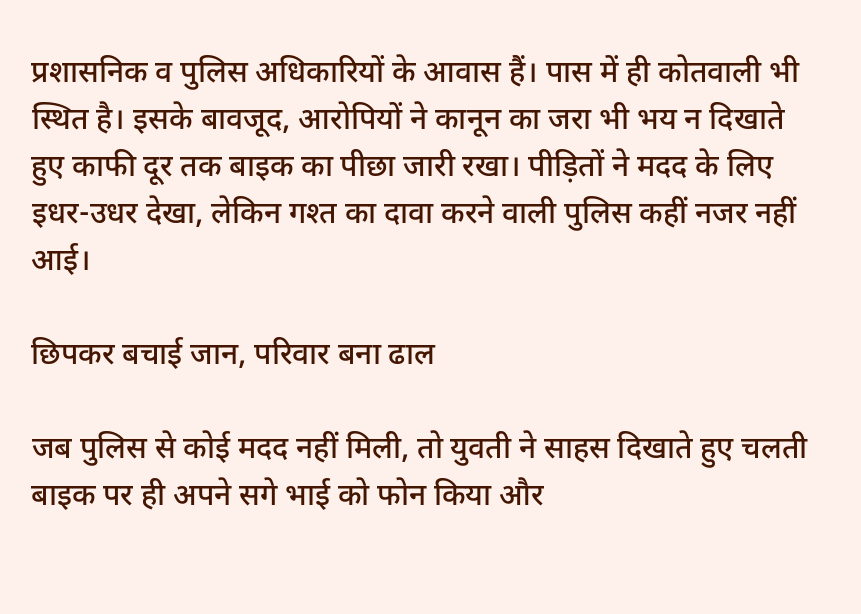प्रशासनिक व पुलिस अधिकारियों के आवास हैं। पास में ही कोतवाली भी स्थित है। इसके बावजूद, आरोपियों ने कानून का जरा भी भय न दिखाते हुए काफी दूर तक बाइक का पीछा जारी रखा। पीड़ितों ने मदद के लिए इधर-उधर देखा, लेकिन गश्त का दावा करने वाली पुलिस कहीं नजर नहीं आई।

छिपकर बचाई जान, परिवार बना ढाल

जब पुलिस से कोई मदद नहीं मिली, तो युवती ने साहस दिखाते हुए चलती बाइक पर ही अपने सगे भाई को फोन किया और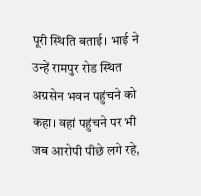पूरी स्थिति बताई। भाई ने उन्हें रामपुर रोड स्थित अग्रसेन भवन पहुंचने को कहा। वहां पहुंचने पर भी जब आरोपी पीछे लगे रहे,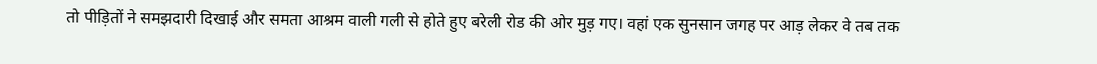तो पीड़ितों ने समझदारी दिखाई और समता आश्रम वाली गली से होते हुए बरेली रोड की ओर मुड़ गए। वहां एक सुनसान जगह पर आड़ लेकर वे तब तक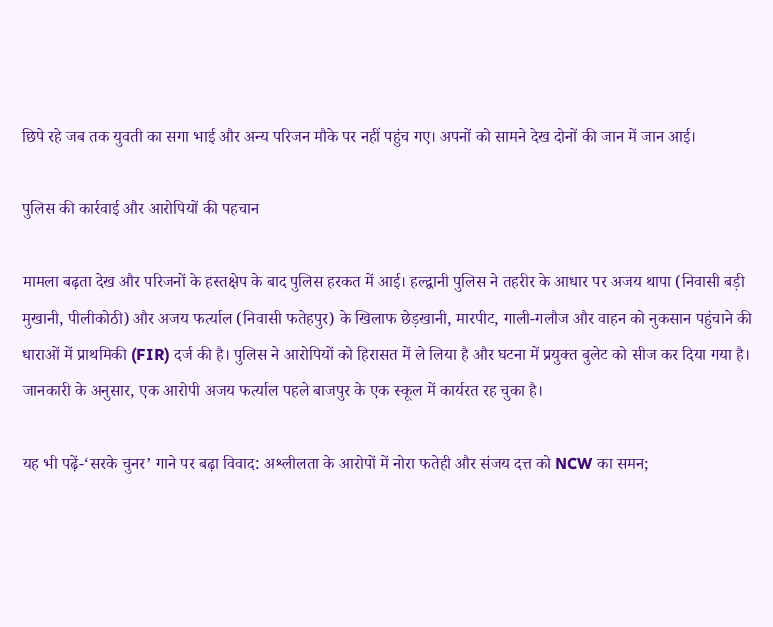छिपे रहे जब तक युवती का सगा भाई और अन्य परिजन मौके पर नहीं पहुंच गए। अपनों को सामने देख दोनों की जान में जान आई।

पुलिस की कार्रवाई और आरोपियों की पहचान

मामला बढ़ता देख और परिजनों के हस्तक्षेप के बाद पुलिस हरकत में आई। हल्द्वानी पुलिस ने तहरीर के आधार पर अजय थापा (निवासी बड़ी मुखानी, पीलीकोठी) और अजय फर्त्याल (निवासी फतेहपुर) के खिलाफ छेड़खानी, मारपीट, गाली-गलौज और वाहन को नुकसान पहुंचाने की धाराओं में प्राथमिकी (FIR) दर्ज की है। पुलिस ने आरोपियों को हिरासत में ले लिया है और घटना में प्रयुक्त बुलेट को सीज कर दिया गया है। जानकारी के अनुसार, एक आरोपी अजय फर्त्याल पहले बाजपुर के एक स्कूल में कार्यरत रह चुका है।

यह भी पढ़ें-‘सरके चुनर’ गाने पर बढ़ा विवाद: अश्लीलता के आरोपों में नोरा फतेही और संजय दत्त को NCW का समन;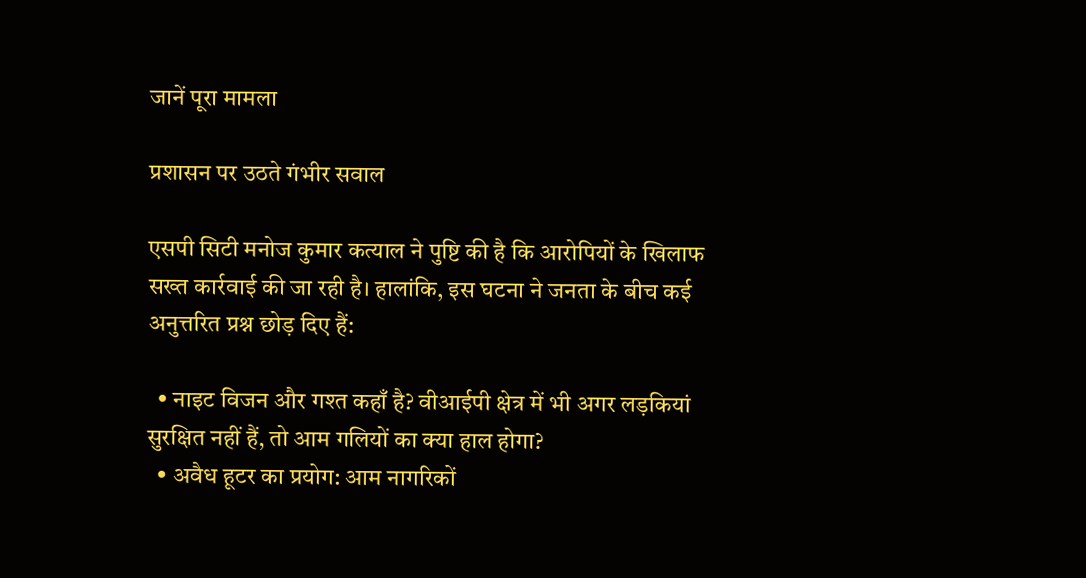जानें पूरा मामला

प्रशासन पर उठते गंभीर सवाल

एसपी सिटी मनोज कुमार कत्याल ने पुष्टि की है कि आरोपियों के खिलाफ सख्त कार्रवाई की जा रही है। हालांकि, इस घटना ने जनता के बीच कई अनुत्तरित प्रश्न छोड़ दिए हैं:

  • नाइट विजन और गश्त कहाँ है? वीआईपी क्षेत्र में भी अगर लड़कियां सुरक्षित नहीं हैं, तो आम गलियों का क्या हाल होगा?
  • अवैध हूटर का प्रयोग: आम नागरिकों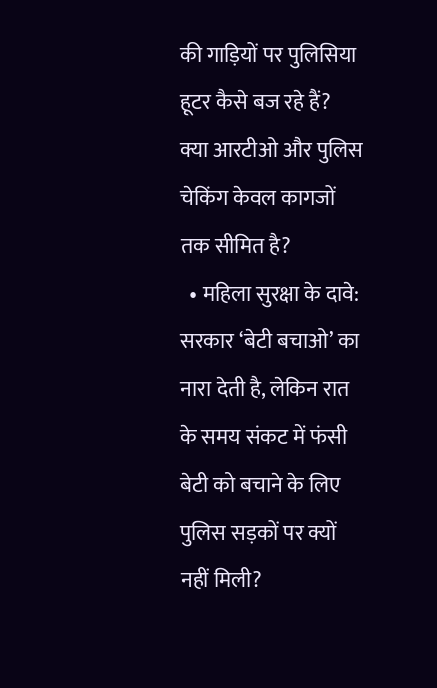की गाड़ियों पर पुलिसिया हूटर कैसे बज रहे हैं? क्या आरटीओ और पुलिस चेकिंग केवल कागजों तक सीमित है?
  • महिला सुरक्षा के दावे: सरकार ‘बेटी बचाओ’ का नारा देती है, लेकिन रात के समय संकट में फंसी बेटी को बचाने के लिए पुलिस सड़कों पर क्यों नहीं मिली?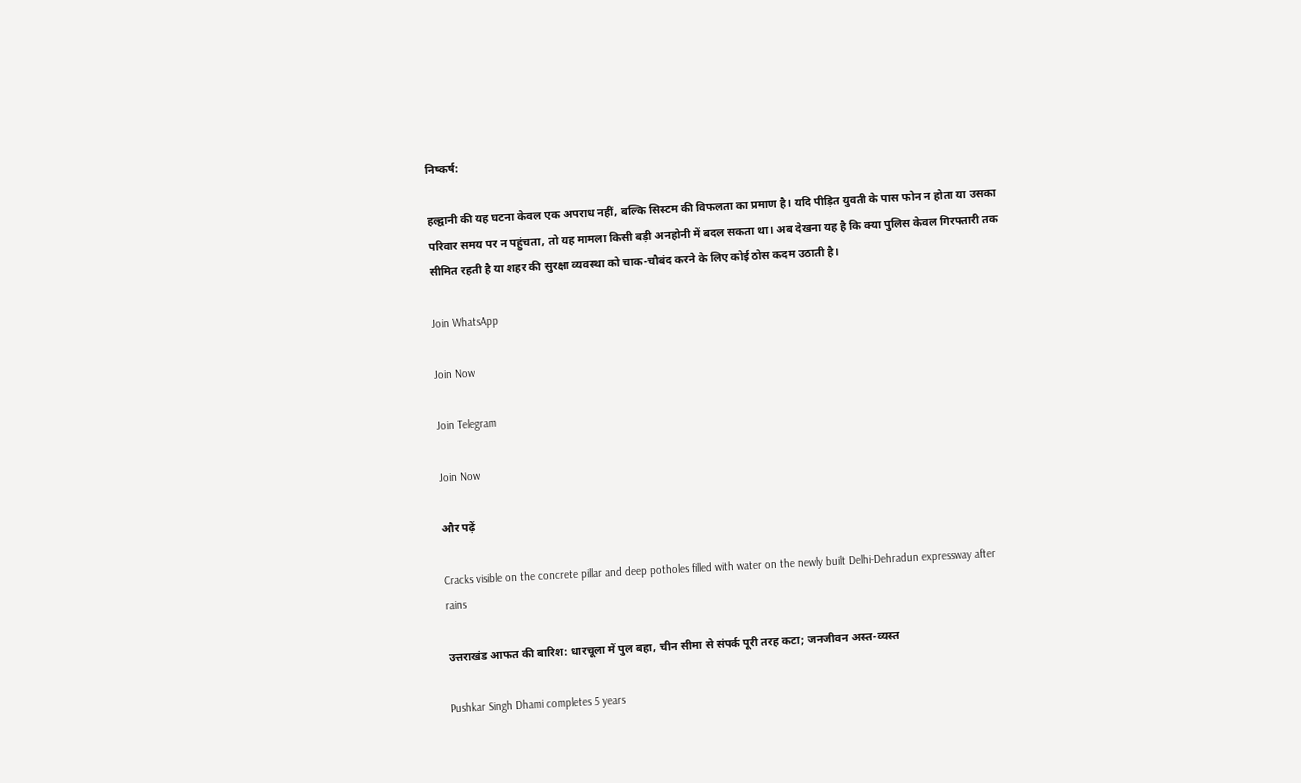निष्कर्ष:

हल्द्वानी की यह घटना केवल एक अपराध नहीं, बल्कि सिस्टम की विफलता का प्रमाण है। यदि पीड़ित युवती के पास फोन न होता या उसका परिवार समय पर न पहुंचता, तो यह मामला किसी बड़ी अनहोनी में बदल सकता था। अब देखना यह है कि क्या पुलिस केवल गिरफ्तारी तक सीमित रहती है या शहर की सुरक्षा व्यवस्था को चाक-चौबंद करने के लिए कोई ठोस कदम उठाती है।

Join WhatsApp

Join Now

Join Telegram

Join Now

और पढ़ें

Cracks visible on the concrete pillar and deep potholes filled with water on the newly built Delhi-Dehradun expressway after rains

उत्तराखंड आफत की बारिश: धारचूला में पुल बहा, चीन सीमा से संपर्क पूरी तरह कटा; जनजीवन अस्त-व्यस्त

Pushkar Singh Dhami completes 5 years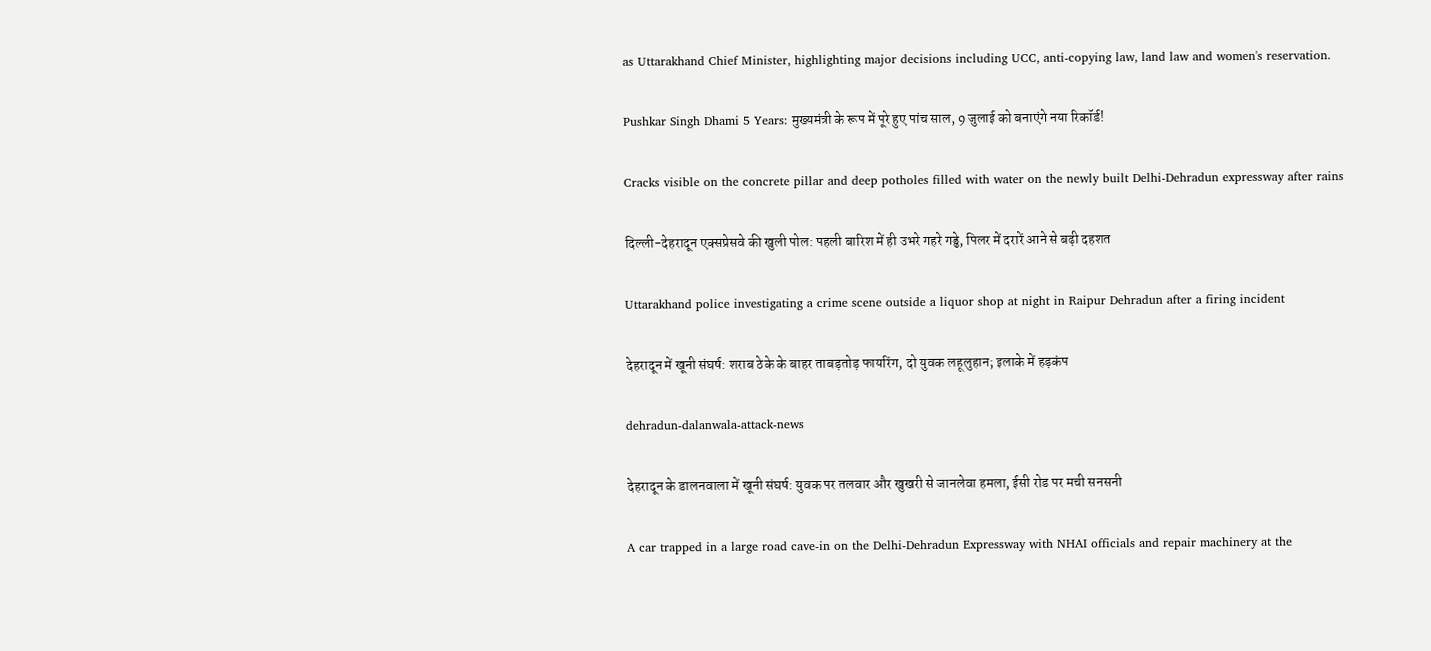as Uttarakhand Chief Minister, highlighting major decisions including UCC, anti-copying law, land law and women's reservation.

Pushkar Singh Dhami 5 Years: मुख्यमंत्री के रूप में पूरे हुए पांच साल, 9 जुलाई को बनाएंगे नया रिकॉर्ड!

Cracks visible on the concrete pillar and deep potholes filled with water on the newly built Delhi-Dehradun expressway after rains

दिल्ली-देहरादून एक्सप्रेसवे की खुली पोल: पहली बारिश में ही उभरे गहरे गड्ढे, पिलर में दरारें आने से बढ़ी दहशत

Uttarakhand police investigating a crime scene outside a liquor shop at night in Raipur Dehradun after a firing incident

देहरादून में खूनी संघर्ष: शराब ठेके के बाहर ताबड़तोड़ फायरिंग, दो युवक लहूलुहान; इलाके में हड़कंप

dehradun-dalanwala-attack-news

देहरादून के डालनवाला में खूनी संघर्ष: युवक पर तलवार और खुखरी से जानलेवा हमला, ईसी रोड पर मची सनसनी

A car trapped in a large road cave-in on the Delhi-Dehradun Expressway with NHAI officials and repair machinery at the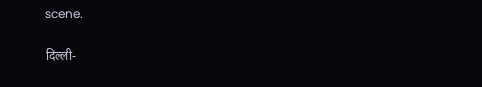scene.

दिल्ली-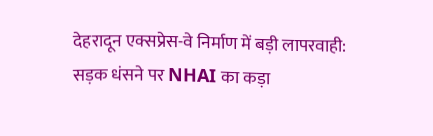देहरादून एक्सप्रेस-वे निर्माण में बड़ी लापरवाही: सड़क धंसने पर NHAI का कड़ा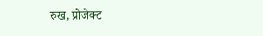रुख, प्रोजेक्ट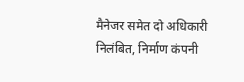मैनेजर समेत दो अधिकारी निलंबित, निर्माण कंपनी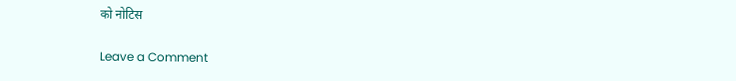को नोटिस

Leave a Comment